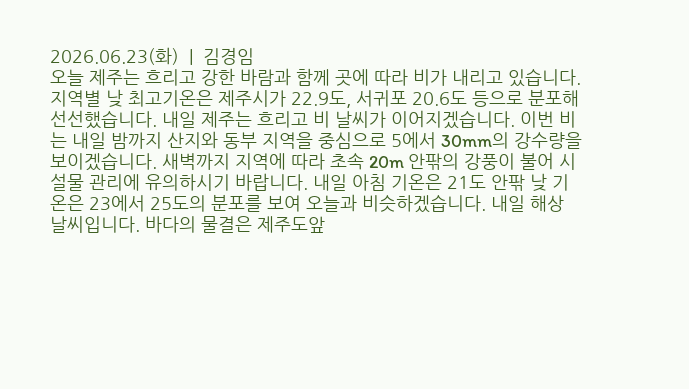2026.06.23(화)  |  김경임
오늘 제주는 흐리고 강한 바람과 함께 곳에 따라 비가 내리고 있습니다. 지역별 낮 최고기온은 제주시가 22.9도, 서귀포 20.6도 등으로 분포해 선선했습니다. 내일 제주는 흐리고 비 날씨가 이어지겠습니다. 이번 비는 내일 밤까지 산지와 동부 지역을 중심으로 5에서 30mm의 강수량을 보이겠습니다. 새벽까지 지역에 따라 초속 20m 안팎의 강풍이 불어 시설물 관리에 유의하시기 바랍니다. 내일 아침 기온은 21도 안팎 낮 기온은 23에서 25도의 분포를 보여 오늘과 비슷하겠습니다. 내일 해상 날씨입니다. 바다의 물결은 제주도앞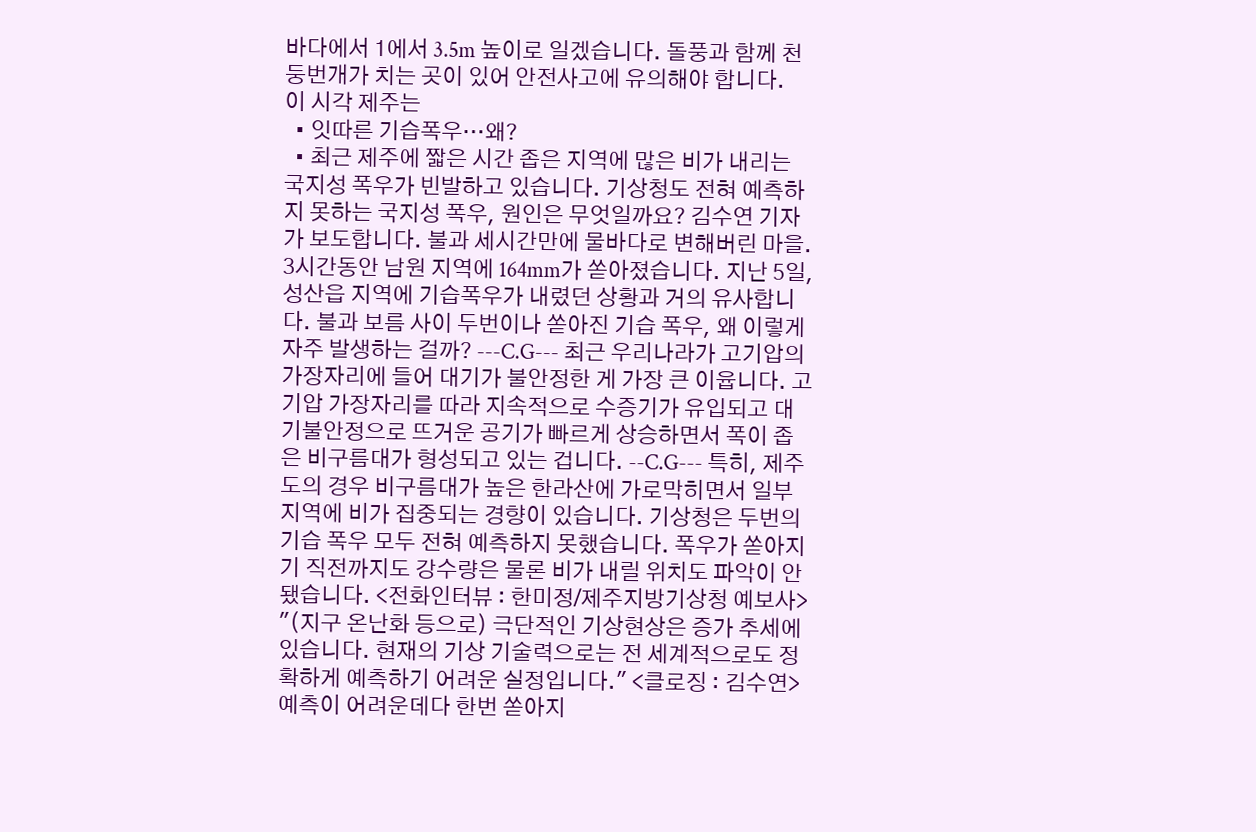바다에서 1에서 3.5m 높이로 일겠습니다. 돌풍과 함께 천둥번개가 치는 곳이 있어 안전사고에 유의해야 합니다.
이 시각 제주는
  • 잇따른 기습폭우…왜?
  • 최근 제주에 짧은 시간 좁은 지역에 많은 비가 내리는 국지성 폭우가 빈발하고 있습니다. 기상청도 전혀 예측하지 못하는 국지성 폭우, 원인은 무엇일까요? 김수연 기자가 보도합니다. 불과 세시간만에 물바다로 변해버린 마을. 3시간동안 남원 지역에 164mm가 쏟아졌습니다. 지난 5일, 성산읍 지역에 기습폭우가 내렸던 상황과 거의 유사합니다. 불과 보름 사이 두번이나 쏟아진 기습 폭우, 왜 이렇게 자주 발생하는 걸까? ---C.G--- 최근 우리나라가 고기압의 가장자리에 들어 대기가 불안정한 게 가장 큰 이윱니다. 고기압 가장자리를 따라 지속적으로 수증기가 유입되고 대기불안정으로 뜨거운 공기가 빠르게 상승하면서 폭이 좁은 비구름대가 형성되고 있는 겁니다. --C.G--- 특히, 제주도의 경우 비구름대가 높은 한라산에 가로막히면서 일부지역에 비가 집중되는 경향이 있습니다. 기상청은 두번의 기습 폭우 모두 전혀 예측하지 못했습니다. 폭우가 쏟아지기 직전까지도 강수량은 물론 비가 내릴 위치도 파악이 안 됐습니다. <전화인터뷰 : 한미정/제주지방기상청 예보사> "(지구 온난화 등으로) 극단적인 기상현상은 증가 추세에 있습니다. 현재의 기상 기술력으로는 전 세계적으로도 정확하게 예측하기 어려운 실정입니다." <클로징 : 김수연> 예측이 어려운데다 한번 쏟아지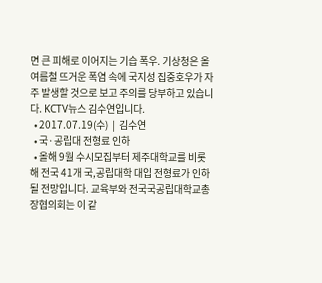면 큰 피해로 이어지는 기습 폭우. 기상청은 올 여름철 뜨거운 폭염 속에 국지성 집중호우가 자주 발생할 것으로 보고 주의를 당부하고 있습니다. KCTV뉴스 김수연입니다.
  • 2017.07.19(수)  |  김수연
  • 국·공립대 전형료 인하
  • 올해 9월 수시모집부터 제주대학교를 비롯해 전국 41개 국,공립대학 대입 전형료가 인하될 전망입니다. 교육부와 전국국공립대학교총장협의회는 이 같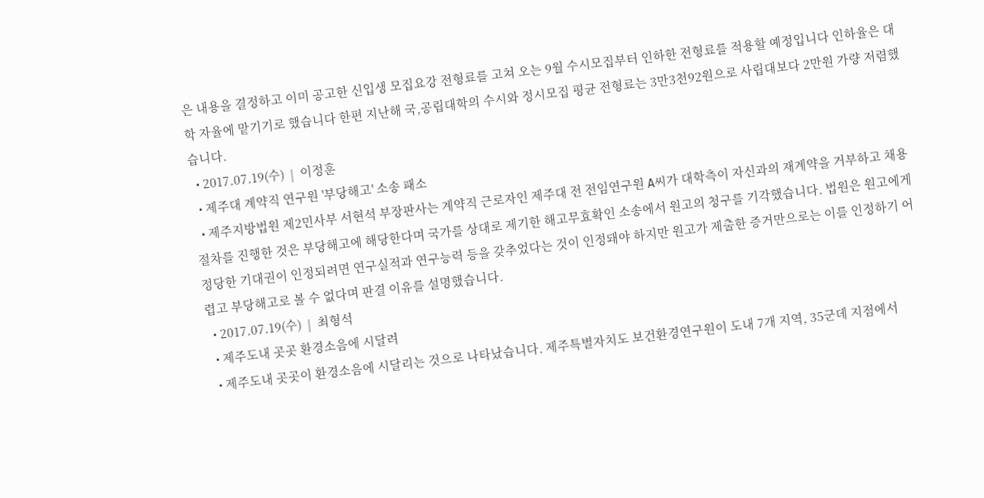은 내용을 결정하고 이미 공고한 신입생 모집요강 전형료를 고쳐 오는 9월 수시모집부터 인하한 전형료를 적용할 예정입니다 인하율은 대학 자율에 맡기기로 했습니다 한편 지난해 국,공립대학의 수시와 정시모집 평균 전형료는 3만3천92원으로 사립대보다 2만원 가량 저렴했습니다.
  • 2017.07.19(수)  |  이정훈
  • 제주대 계약직 연구원 '부당해고' 소송 패소
  • 제주지방법원 제2민사부 서현석 부장판사는 계약직 근로자인 제주대 전 전임연구원 A씨가 대학측이 자신과의 재계약을 거부하고 채용절차를 진행한 것은 부당해고에 해당한다며 국가를 상대로 제기한 해고무효확인 소송에서 원고의 청구를 기각했습니다. 법원은 원고에게 정당한 기대권이 인정되려면 연구실적과 연구능력 등을 갖추었다는 것이 인정돼야 하지만 원고가 제출한 증거만으로는 이를 인정하기 어렵고 부당해고로 볼 수 없다며 판결 이유를 설명했습니다.
  • 2017.07.19(수)  |  최형석
  • 제주도내 곳곳 환경소음에 시달려
  • 제주도내 곳곳이 환경소음에 시달리는 것으로 나타났습니다. 제주특별자치도 보건환경연구원이 도내 7개 지역, 35군데 지점에서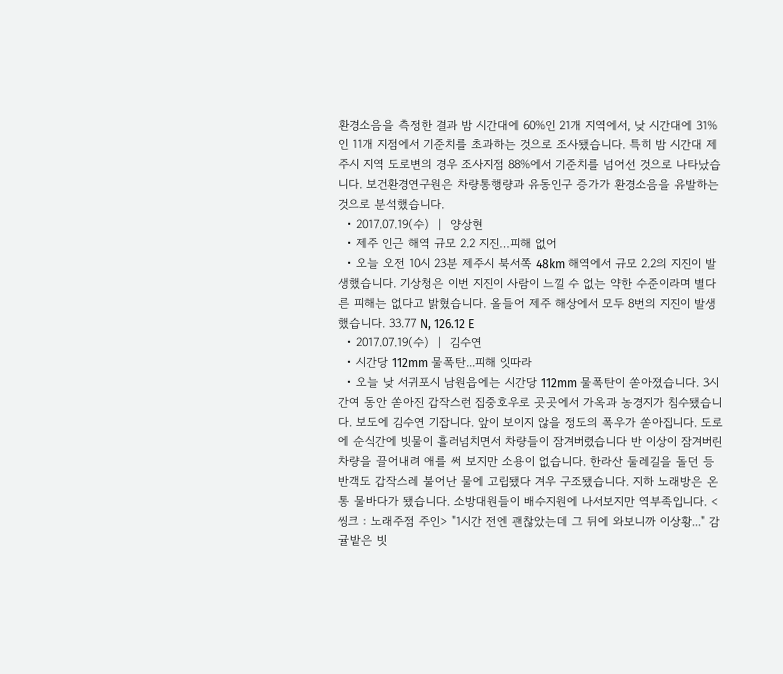환경소음을 측정한 결과 밤 시간대에 60%인 21개 지역에서, 낮 시간대에 31%인 11개 지점에서 기준치를 초과하는 것으로 조사됐습니다. 특히 밤 시간대 제주시 지역 도로변의 경우 조사지점 88%에서 기준치를 넘어선 것으로 나타났습니다. 보건환경연구원은 차량통행량과 유동인구 증가가 환경소음을 유발하는 것으로 분석했습니다.
  • 2017.07.19(수)  |  양상현
  • 제주 인근 해역 규모 2.2 지진…피해 없어
  • 오늘 오전 10시 23분 제주시 북서쪽 48km 해역에서 규모 2.2의 지진이 발생했습니다. 기상청은 이번 지진이 사람이 느낄 수 없는 약한 수준이라며 별다른 피해는 없다고 밝혔습니다. 올들어 제주 해상에서 모두 8번의 지진이 발생했습니다. 33.77 N, 126.12 E
  • 2017.07.19(수)  |  김수연
  • 시간당 112mm 물폭탄...피해 잇따라
  • 오늘 낮 서귀포시 남원읍에는 시간당 112mm 물폭탄이 쏟아졌습니다. 3시간여 동안 쏟아진 갑작스런 집중호우로 곳곳에서 가옥과 농경지가 침수됐습니다. 보도에 김수연 기잡니다. 앞이 보이지 않을 정도의 폭우가 쏟아집니다. 도로에 순식간에 빗물이 흘러넘치면서 차량들이 잠겨버렸습니다 반 이상이 잠겨버린 차량을 끌어내려 애를 써 보지만 소용이 없습니다. 한라산 둘레길을 돌던 등반객도 갑작스레 불어난 물에 고립됐다 겨우 구조됐습니다. 지하 노래방은 온통 물바다가 됐습니다. 소방대원들이 배수지원에 나서보지만 역부족입니다. <씽크 : 노래주점 주인> "1시간 전엔 괜찮았는데 그 뒤에 와보니까 이상황..." 감귤밭은 빗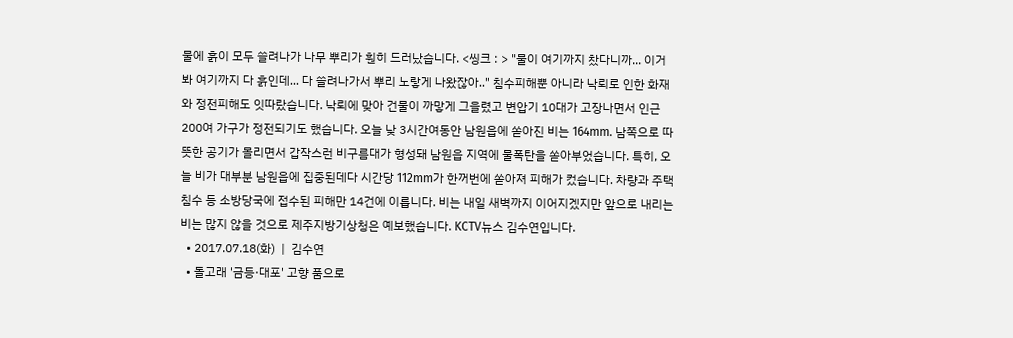물에 흙이 모두 쓸려나가 나무 뿌리가 훤히 드러났습니다. <씽크 : > "물이 여기까지 찼다니까... 이거봐 여기까지 다 흙인데... 다 쓸려나가서 뿌리 노랗게 나왔잖아.." 침수피해뿐 아니라 낙뢰로 인한 화재와 정전피해도 잇따랐습니다. 낙뢰에 맞아 건물이 까맣게 그을렸고 변압기 10대가 고장나면서 인근 200여 가구가 정전되기도 했습니다. 오늘 낮 3시간여동안 남원읍에 쏟아진 비는 164mm. 남쪽으로 따뜻한 공기가 몰리면서 갑작스런 비구름대가 형성돼 남원읍 지역에 물폭탄을 쏟아부었습니다. 특히, 오늘 비가 대부분 남원읍에 집중된데다 시간당 112mm가 한꺼번에 쏟아져 피해가 컸습니다. 차량과 주택 침수 등 소방당국에 접수된 피해만 14건에 이릅니다. 비는 내일 새벽까지 이어지겠지만 앞으로 내리는 비는 많지 않을 것으로 제주지방기상청은 예보했습니다. KCTV뉴스 김수연입니다.
  • 2017.07.18(화)  |  김수연
  • 돌고래 '금등·대포' 고향 품으로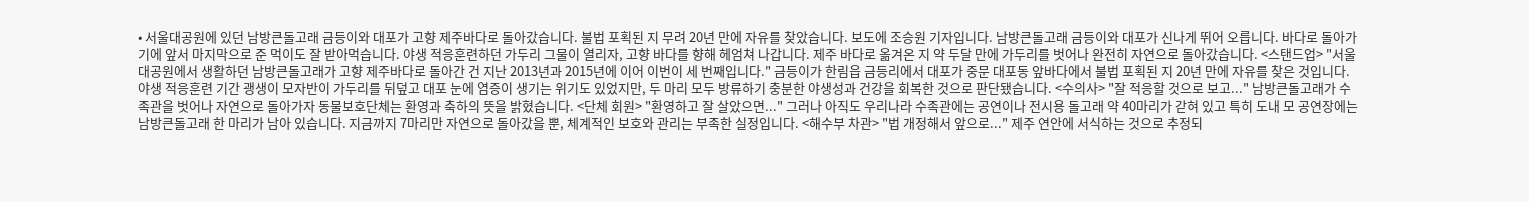• 서울대공원에 있던 남방큰돌고래 금등이와 대포가 고향 제주바다로 돌아갔습니다. 불법 포획된 지 무려 20년 만에 자유를 찾았습니다. 보도에 조승원 기자입니다. 남방큰돌고래 금등이와 대포가 신나게 뛰어 오릅니다. 바다로 돌아가기에 앞서 마지막으로 준 먹이도 잘 받아먹습니다. 야생 적응훈련하던 가두리 그물이 열리자, 고향 바다를 향해 헤엄쳐 나갑니다. 제주 바다로 옮겨온 지 약 두달 만에 가두리를 벗어나 완전히 자연으로 돌아갔습니다. <스탠드업> "서울대공원에서 생활하던 남방큰돌고래가 고향 제주바다로 돌아간 건 지난 2013년과 2015년에 이어 이번이 세 번째입니다." 금등이가 한림읍 금등리에서 대포가 중문 대포동 앞바다에서 불법 포획된 지 20년 만에 자유를 찾은 것입니다. 야생 적응훈련 기간 괭생이 모자반이 가두리를 뒤덮고 대포 눈에 염증이 생기는 위기도 있었지만, 두 마리 모두 방류하기 충분한 야생성과 건강을 회복한 것으로 판단됐습니다. <수의사> "잘 적응할 것으로 보고..." 남방큰돌고래가 수족관을 벗어나 자연으로 돌아가자 동물보호단체는 환영과 축하의 뜻을 밝혔습니다. <단체 회원> "환영하고 잘 살았으면..." 그러나 아직도 우리나라 수족관에는 공연이나 전시용 돌고래 약 40마리가 갇혀 있고 특히 도내 모 공연장에는 남방큰돌고래 한 마리가 남아 있습니다. 지금까지 7마리만 자연으로 돌아갔을 뿐, 체계적인 보호와 관리는 부족한 실정입니다. <해수부 차관> "법 개정해서 앞으로..." 제주 연안에 서식하는 것으로 추정되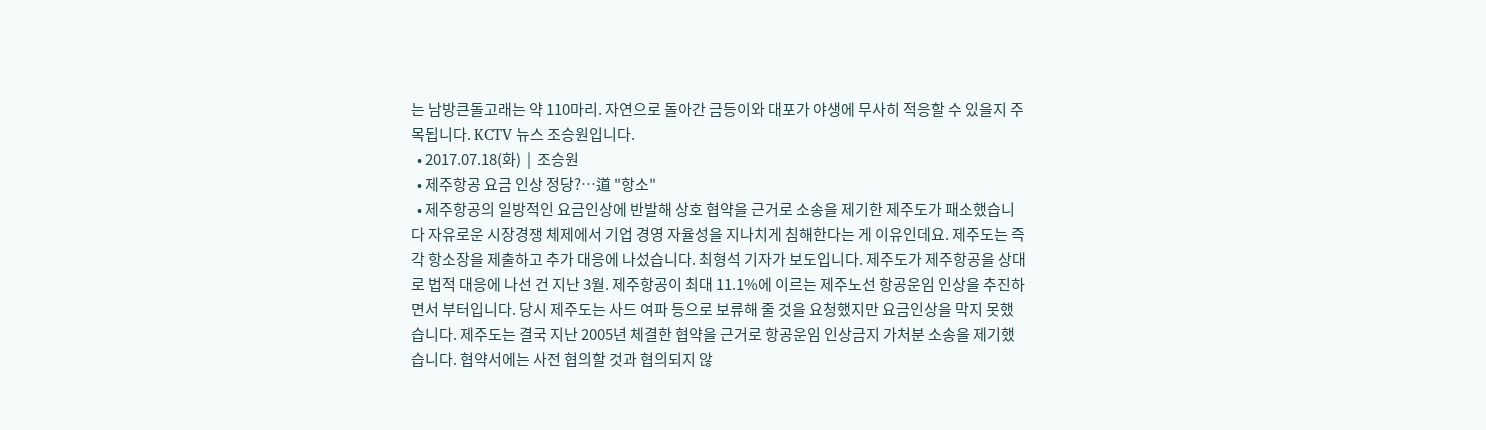는 남방큰돌고래는 약 110마리. 자연으로 돌아간 금등이와 대포가 야생에 무사히 적응할 수 있을지 주목됩니다. KCTV 뉴스 조승원입니다.
  • 2017.07.18(화)  |  조승원
  • 제주항공 요금 인상 정당?…道 "항소"
  • 제주항공의 일방적인 요금인상에 반발해 상호 협약을 근거로 소송을 제기한 제주도가 패소했습니다 자유로운 시장경쟁 체제에서 기업 경영 자율성을 지나치게 침해한다는 게 이유인데요. 제주도는 즉각 항소장을 제출하고 추가 대응에 나섰습니다. 최형석 기자가 보도입니다. 제주도가 제주항공을 상대로 법적 대응에 나선 건 지난 3월. 제주항공이 최대 11.1%에 이르는 제주노선 항공운임 인상을 추진하면서 부터입니다. 당시 제주도는 사드 여파 등으로 보류해 줄 것을 요청했지만 요금인상을 막지 못했습니다. 제주도는 결국 지난 2005년 체결한 협약을 근거로 항공운임 인상금지 가처분 소송을 제기했습니다. 협약서에는 사전 협의할 것과 협의되지 않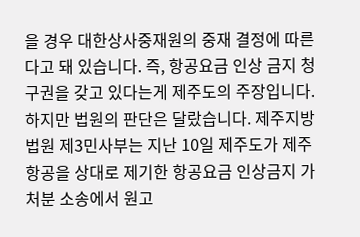을 경우 대한상사중재원의 중재 결정에 따른다고 돼 있습니다. 즉, 항공요금 인상 금지 청구권을 갖고 있다는게 제주도의 주장입니다. 하지만 법원의 판단은 달랐습니다. 제주지방법원 제3민사부는 지난 10일 제주도가 제주항공을 상대로 제기한 항공요금 인상금지 가처분 소송에서 원고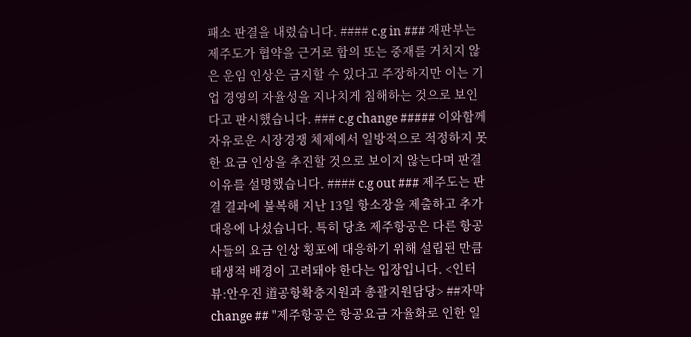패소 판결을 내렸습니다. #### c.g in ### 재판부는 제주도가 협약을 근거로 합의 또는 중재를 거치지 않은 운임 인상은 금지할 수 있다고 주장하지만 이는 기업 경영의 자율성을 지나치게 침해하는 것으로 보인다고 판시했습니다. ### c.g change ##### 이와함께 자유로운 시장경쟁 체제에서 일방적으로 적정하지 못한 요금 인상을 추진할 것으로 보이지 않는다며 판결 이유를 설명했습니다. #### c.g out ### 제주도는 판결 결과에 불복해 지난 13일 항소장을 제출하고 추가 대응에 나섰습니다. 특히 당초 제주항공은 다른 항공사들의 요금 인상 횡포에 대응하기 위해 설립된 만큼 태생적 배경이 고려돼야 한다는 입장입니다. <인터뷰:안우진 道공항확충지원과 총괄지원담당> ##자막change ## "제주항공은 항공요금 자율화로 인한 일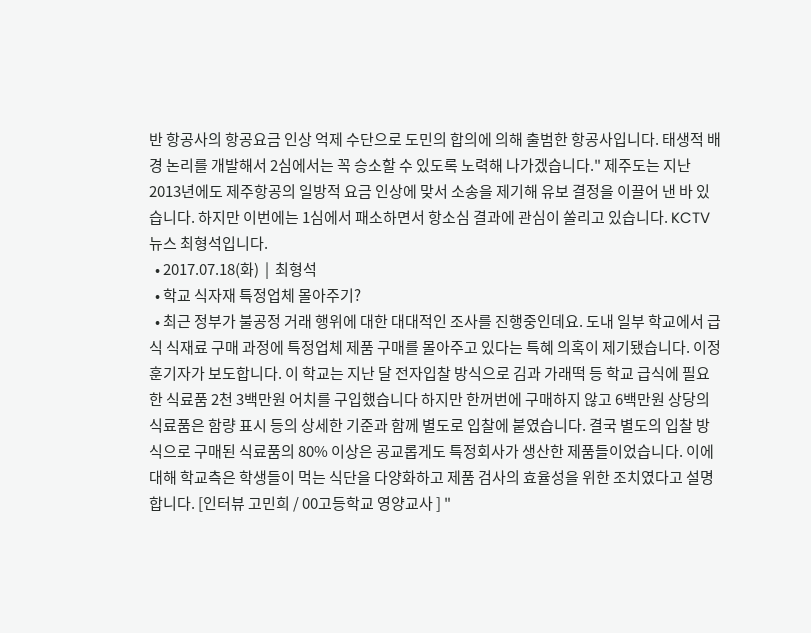반 항공사의 항공요금 인상 억제 수단으로 도민의 합의에 의해 출범한 항공사입니다. 태생적 배경 논리를 개발해서 2심에서는 꼭 승소할 수 있도록 노력해 나가겠습니다." 제주도는 지난 2013년에도 제주항공의 일방적 요금 인상에 맞서 소송을 제기해 유보 결정을 이끌어 낸 바 있습니다. 하지만 이번에는 1심에서 패소하면서 항소심 결과에 관심이 쏠리고 있습니다. KCTV뉴스 최형석입니다.
  • 2017.07.18(화)  |  최형석
  • 학교 식자재 특정업체 몰아주기?
  • 최근 정부가 불공정 거래 행위에 대한 대대적인 조사를 진행중인데요. 도내 일부 학교에서 급식 식재료 구매 과정에 특정업체 제품 구매를 몰아주고 있다는 특혜 의혹이 제기됐습니다. 이정훈기자가 보도합니다. 이 학교는 지난 달 전자입찰 방식으로 김과 가래떡 등 학교 급식에 필요한 식료품 2천 3백만원 어치를 구입했습니다 하지만 한꺼번에 구매하지 않고 6백만원 상당의 식료품은 함량 표시 등의 상세한 기준과 함께 별도로 입찰에 붙였습니다. 결국 별도의 입찰 방식으로 구매된 식료품의 80% 이상은 공교롭게도 특정회사가 생산한 제품들이었습니다. 이에 대해 학교측은 학생들이 먹는 식단을 다양화하고 제품 검사의 효율성을 위한 조치였다고 설명합니다. [인터뷰 고민희 / 00고등학교 영양교사 ] "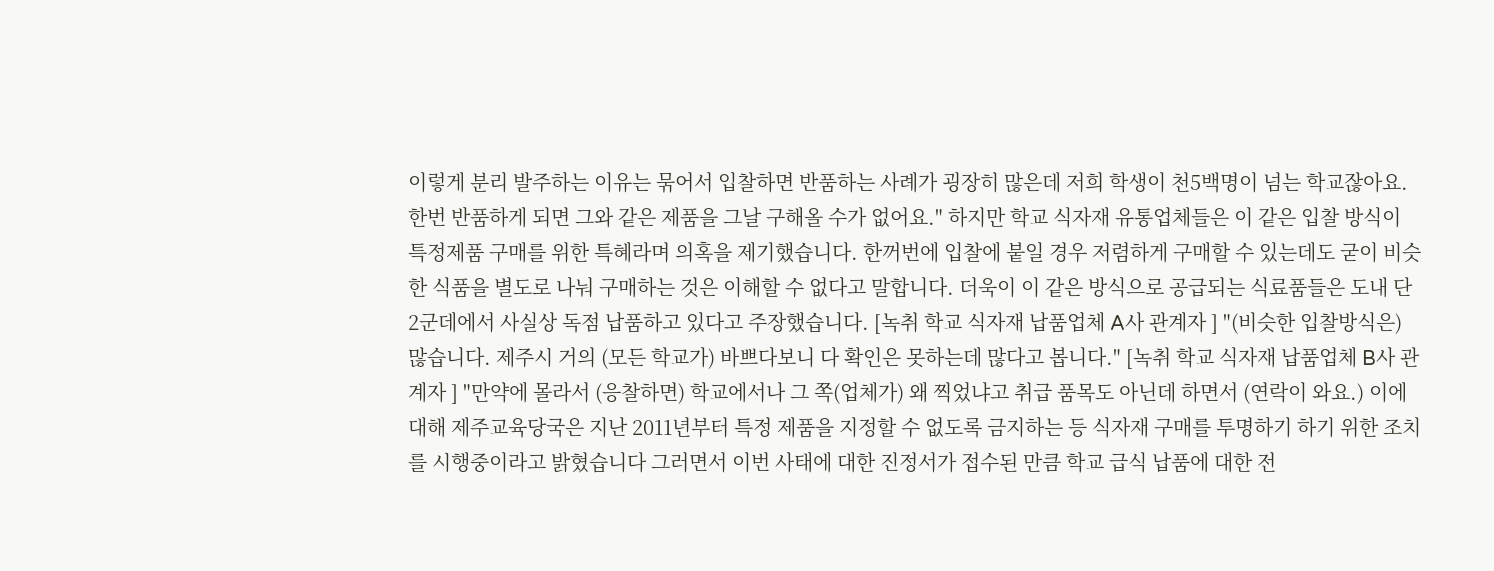이렇게 분리 발주하는 이유는 묶어서 입찰하면 반품하는 사례가 굉장히 많은데 저희 학생이 천5백명이 넘는 학교잖아요. 한번 반품하게 되면 그와 같은 제품을 그날 구해올 수가 없어요." 하지만 학교 식자재 유통업체들은 이 같은 입찰 방식이 특정제품 구매를 위한 특혜라며 의혹을 제기했습니다. 한꺼번에 입찰에 붙일 경우 저렴하게 구매할 수 있는데도 굳이 비슷한 식품을 별도로 나눠 구매하는 것은 이해할 수 없다고 말합니다. 더욱이 이 같은 방식으로 공급되는 식료품들은 도내 단 2군데에서 사실상 독점 납품하고 있다고 주장했습니다. [녹취 학교 식자재 납품업체 A사 관계자 ] "(비슷한 입찰방식은) 많습니다. 제주시 거의 (모든 학교가) 바쁘다보니 다 확인은 못하는데 많다고 봅니다." [녹취 학교 식자재 납품업체 B사 관계자 ] "만약에 몰라서 (응찰하면) 학교에서나 그 쪽(업체가) 왜 찍었냐고 취급 품목도 아닌데 하면서 (연락이 와요.) 이에 대해 제주교육당국은 지난 2011년부터 특정 제품을 지정할 수 없도록 금지하는 등 식자재 구매를 투명하기 하기 위한 조치를 시행중이라고 밝혔습니다 그러면서 이번 사태에 대한 진정서가 접수된 만큼 학교 급식 납품에 대한 전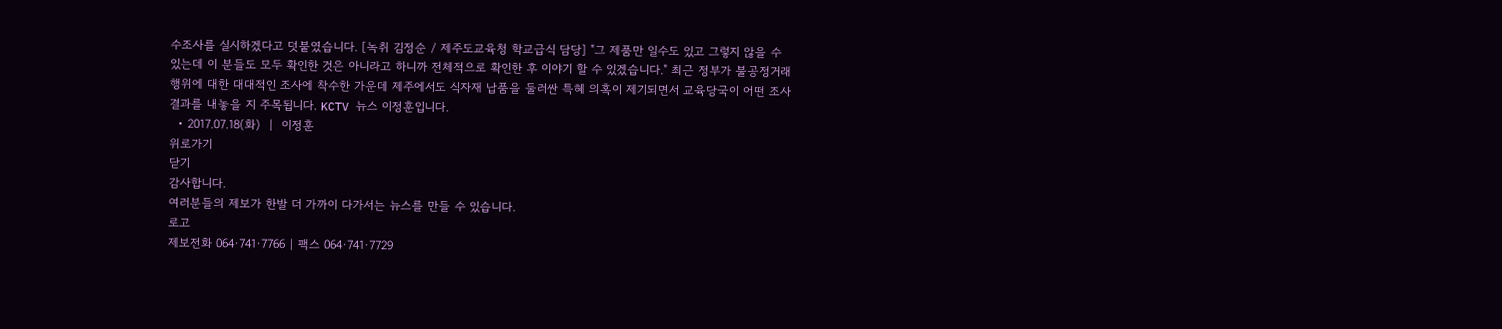수조사를 실시하겠다고 덧붙였습니다. [녹취 김정순 / 제주도교육청 학교급식 담당] "그 제품만 일수도 있고 그렇지 않을 수 있는데 이 분들도 모두 확인한 것은 아니라고 하니까 전체적으로 확인한 후 이야기 할 수 있겠습니다." 최근 정부가 불공정거래 행위에 대한 대대적인 조사에 착수한 가운데 제주에서도 식자재 납품을 둘러싼 특혜 의혹이 제기되면서 교육당국이 어떤 조사 결과를 내놓을 지 주목됩니다. KCTV 뉴스 이정훈입니다.
  • 2017.07.18(화)  |  이정훈
위로가기
닫기
감사합니다.
여러분들의 제보가 한발 더 가까이 다가서는 뉴스를 만들 수 있습니다.
로고
제보전화 064·741·7766 | 팩스 064·741·7729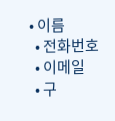• 이름
  • 전화번호
  • 이메일
  • 구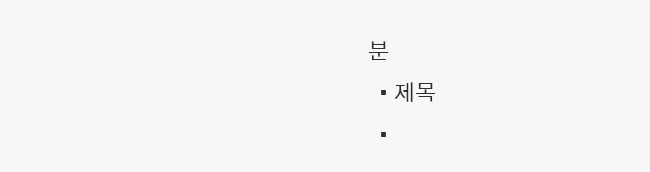분
  • 제목
  •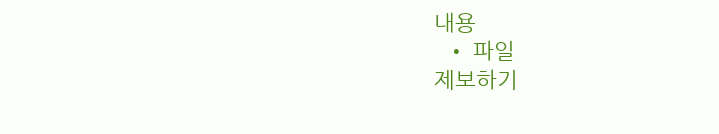내용
  • 파일
제보하기